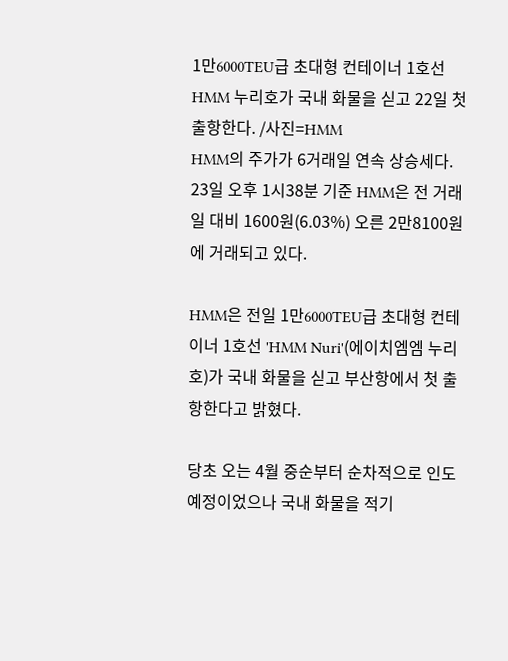1만6000TEU급 초대형 컨테이너 1호선 HMM 누리호가 국내 화물을 싣고 22일 첫 출항한다. /사진=HMM
HMM의 주가가 6거래일 연속 상승세다. 23일 오후 1시38분 기준 HMM은 전 거래일 대비 1600원(6.03%) 오른 2만8100원에 거래되고 있다.

HMM은 전일 1만6000TEU급 초대형 컨테이너 1호선 'HMM Nuri'(에이치엠엠 누리호)가 국내 화물을 싣고 부산항에서 첫 출항한다고 밝혔다.

당초 오는 4월 중순부터 순차적으로 인도 예정이었으나 국내 화물을 적기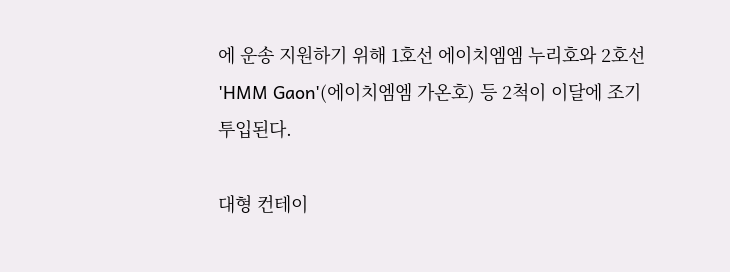에 운송 지원하기 위해 1호선 에이치엠엠 누리호와 2호선 'HMM Gaon'(에이치엠엠 가온호) 등 2척이 이달에 조기 투입된다.

대형 컨테이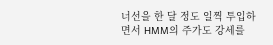너선을 한 달 정도 일찍 투입하면서 HMM의 주가도 강세를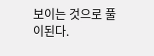보이는 것으로 풀이된다.